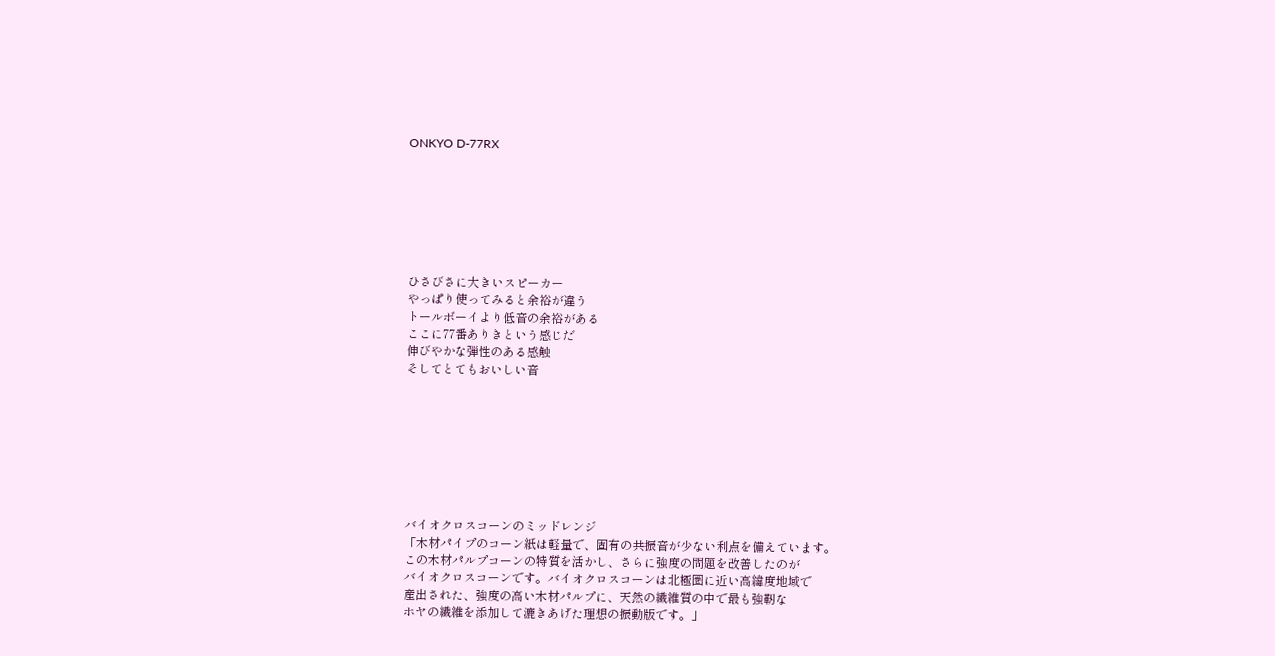ONKYO D-77RX







ひさびさに大きいスピーカー
やっぱり使ってみると余裕が違う
トールボーイより低音の余裕がある
ここに77番ありきという感じだ
伸びやかな弾性のある感触
そしてとてもおいしい音








バイオクロスコーンのミッドレンジ
「木材パイプのコーン紙は軽量で、固有の共振音が少ない利点を備えています。
この木材パルプコーンの特質を活かし、さらに強度の問題を改善したのが
バイオクロスコーンです。バイオクロスコーンは北極圏に近い高緯度地域で
産出された、強度の高い木材パルプに、天然の繊維質の中で最も強靭な
ホヤの繊維を添加して漉きあげた理想の振動版です。」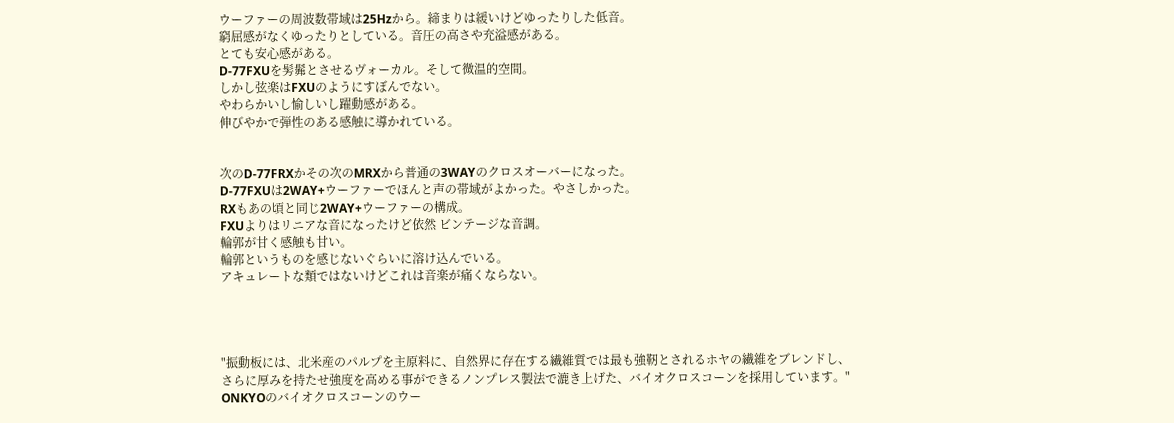ウーファーの周波数帯域は25Hzから。締まりは緩いけどゆったりした低音。
窮屈感がなくゆったりとしている。音圧の高さや充溢感がある。
とても安心感がある。
D-77FXUを髣髴とさせるヴォーカル。そして微温的空間。
しかし弦楽はFXUのようにすぼんでない。
やわらかいし愉しいし躍動感がある。
伸びやかで弾性のある感触に導かれている。


次のD-77FRXかその次のMRXから普通の3WAYのクロスオーバーになった。
D-77FXUは2WAY+ウーファーでほんと声の帯域がよかった。やさしかった。
RXもあの頃と同じ2WAY+ウーファーの構成。
FXUよりはリニアな音になったけど依然 ビンテージな音調。
輪郭が甘く感触も甘い。
輪郭というものを感じないぐらいに溶け込んでいる。
アキュレートな類ではないけどこれは音楽が痛くならない。




"振動板には、北米産のパルプを主原料に、自然界に存在する繊維質では最も強靭とされるホヤの繊維をブレンドし、
さらに厚みを持たせ強度を高める事ができるノンプレス製法で漉き上げた、バイオクロスコーンを採用しています。"
ONKYOのバイオクロスコーンのウー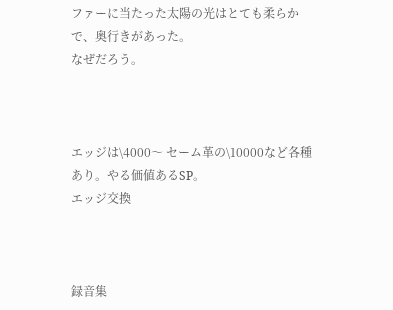ファーに当たった太陽の光はとても柔らかで、奥行きがあった。
なぜだろう。



エッジは\4000〜 セーム革の\10000など各種あり。やる価値あるSP。
エッジ交換



録音集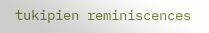tukipien reminiscences